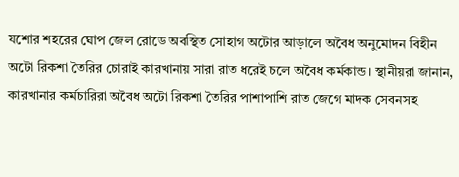যশোর শহরের ঘোপ জেল রোডে অবস্থিত সোহাগ অটোর আড়ালে অবৈধ অনুমোদন বিহীন অটো রিকশা তৈরির চোরাই কারখানায় সারা রাত ধরেই চলে অবৈধ কর্মকান্ড। স্থানীয়রা জানান, কারখানার কর্মচারিরা অবৈধ অটো রিকশা তৈরির পাশাপাশি রাত জেগে মাদক সেবনসহ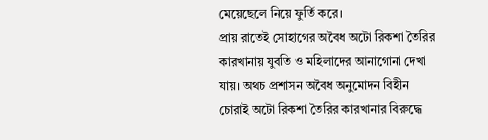মেয়েছেলে নিয়ে ফুর্তি করে।
প্রায় রাতেই সোহাগের অবৈধ অটো রিকশা তৈরির কারখানায় যুবতি ও মহিলাদের আনাগোনা দেখা যায়। অথচ প্রশাসন অবৈধ অনুমোদন বিহীন চোরাই অটো রিকশা তৈরির কারখানার বিরুদ্ধে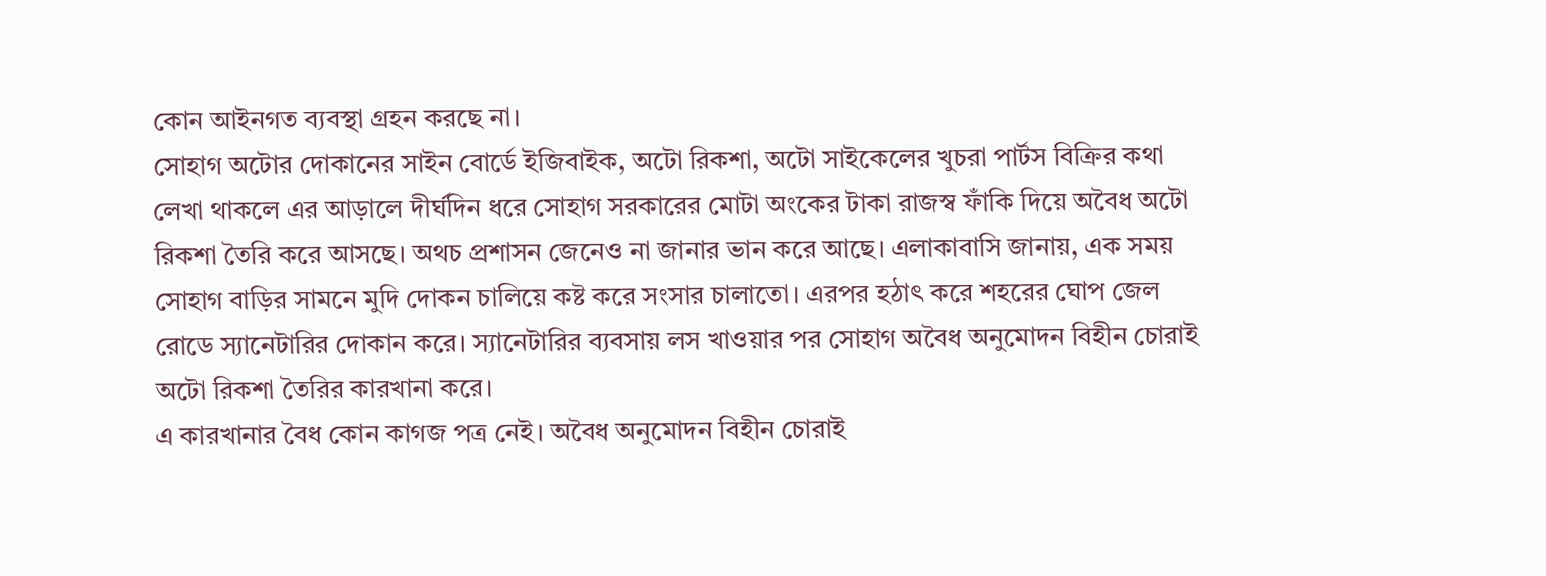কোন আইনগত ব্যবস্থা গ্রহন করছে না।
সোহাগ অটোর দোকানের সাইন বোর্ডে ইজিবাইক, অটো রিকশা, অটো সাইকেলের খুচরা পার্টস বিক্রির কথা লেখা থাকলে এর আড়ালে দীর্ঘদিন ধরে সোহাগ সরকারের মোটা অংকের টাকা রাজস্ব ফাঁকি দিয়ে অবৈধ অটো রিকশা তৈরি করে আসছে। অথচ প্রশাসন জেনেও না জানার ভান করে আছে। এলাকাবাসি জানায়, এক সময় সোহাগ বাড়ির সামনে মুদি দোকন চালিয়ে কষ্ট করে সংসার চালাতো। এরপর হঠাৎ করে শহরের ঘোপ জেল রোডে স্যানেটারির দোকান করে। স্যানেটারির ব্যবসায় লস খাওয়ার পর সোহাগ অবৈধ অনুমোদন বিহীন চোরাই অটো রিকশা তৈরির কারখানা করে।
এ কারখানার বৈধ কোন কাগজ পত্র নেই। অবৈধ অনুমোদন বিহীন চোরাই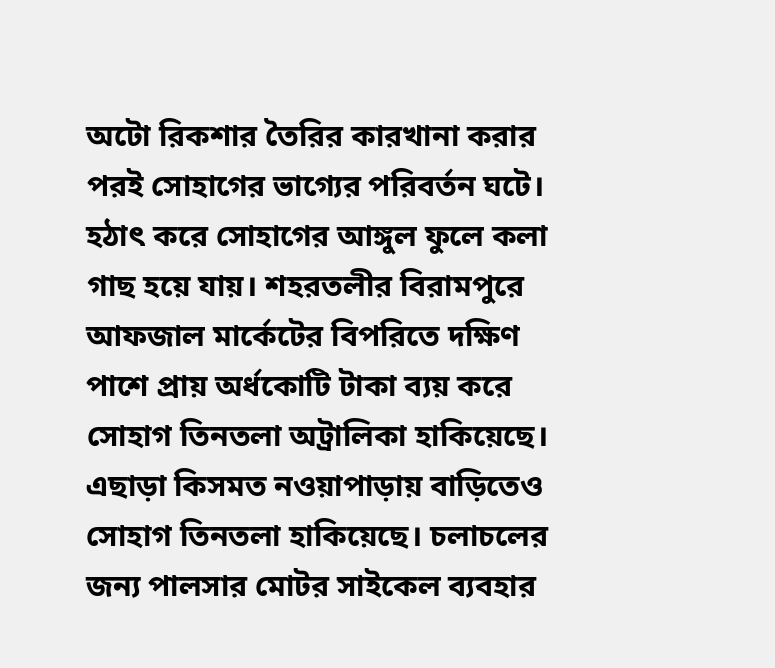অটো রিকশার তৈরির কারখানা করার পরই সোহাগের ভাগ্যের পরিবর্তন ঘটে। হঠাৎ করে সোহাগের আঙ্গুল ফুলে কলা গাছ হয়ে যায়। শহরতলীর বিরামপুরে আফজাল মার্কেটের বিপরিতে দক্ষিণ পাশে প্রায় অর্ধকোটি টাকা ব্যয় করে সোহাগ তিনতলা অট্রালিকা হাকিয়েছে। এছাড়া কিসমত নওয়াপাড়ায় বাড়িতেও সোহাগ তিনতলা হাকিয়েছে। চলাচলের জন্য পালসার মোটর সাইকেল ব্যবহার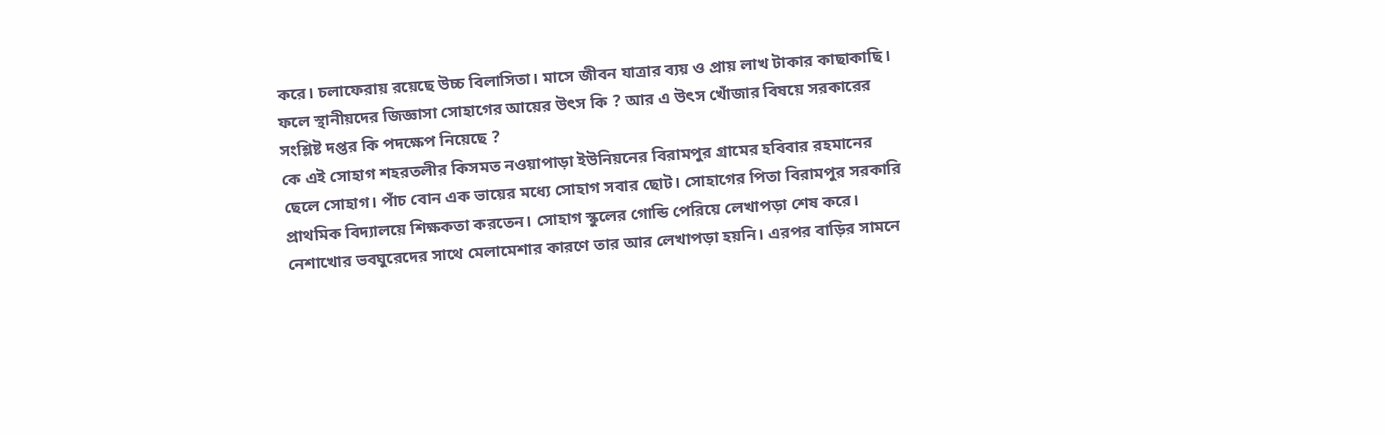করে। চলাফেরায় রয়েছে উচ্চ বিলাসিতা। মাসে জীবন যাত্রার ব্যয় ও প্রায় লাখ টাকার কাছাকাছি। ফলে স্থানীয়দের জিজ্ঞাসা সোহাগের আয়ের উৎস কি ? আর এ উৎস খোঁজার বিষয়ে সরকারের সংশ্লিষ্ট দপ্তর কি পদক্ষেপ নিয়েছে ?
কে এই সোহাগ শহরতলীর কিসমত নওয়াপাড়া ইউনিয়নের বিরামপুর গ্রামের হবিবার রহমানের ছেলে সোহাগ। পাঁচ বোন এক ভায়ের মধ্যে সোহাগ সবার ছোট। সোহাগের পিতা বিরামপুর সরকারি প্রাথমিক বিদ্যালয়ে শিক্ষকতা করতেন। সোহাগ স্কুলের গোন্ডি পেরিয়ে লেখাপড়া শেষ করে।
নেশাখোর ভবঘুরেদের সাথে মেলামেশার কারণে তার আর লেখাপড়া হয়নি। এরপর বাড়ির সামনে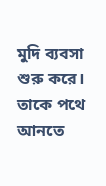মুদি ব্যবসা শুরু করে। তাকে পথে আনতে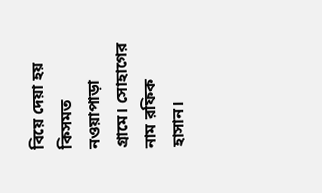বিয়ে দেয়া হয় কিসমত নওয়াপাড়া গ্রামে। সোহাগের নাম রফিক হাসান।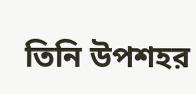তিনি উপশহর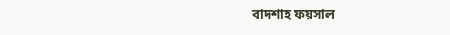বাদশাহ ফয়সাল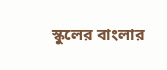স্কুলের বাংলার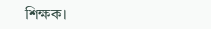শিক্ষক।